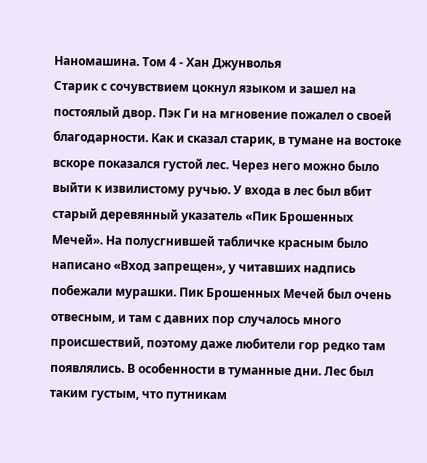Наномашина. Том 4 - Хан Джунволья
Старик с сочувствием цокнул языком и зашел на постоялый двор. Пэк Ги на мгновение пожалел о своей благодарности. Как и сказал старик, в тумане на востоке вскоре показался густой лес. Через него можно было выйти к извилистому ручью. У входа в лес был вбит старый деревянный указатель «Пик Брошенных Мечей». На полусгнившей табличке красным было написано «Вход запрещен», у читавших надпись побежали мурашки. Пик Брошенных Мечей был очень отвесным, и там с давних пор случалось много происшествий, поэтому даже любители гор редко там появлялись. В особенности в туманные дни. Лес был таким густым, что путникам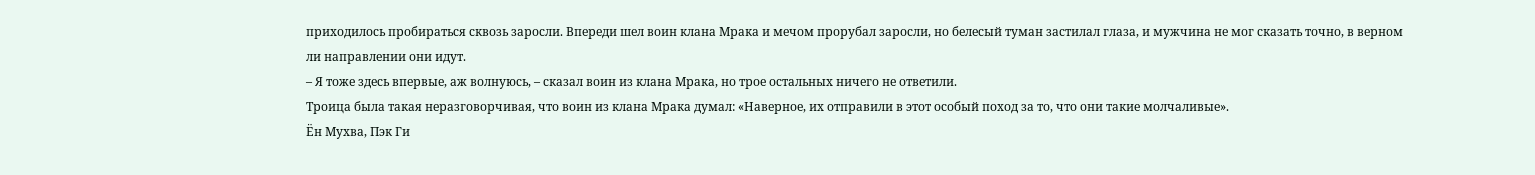приходилось пробираться сквозь заросли. Впереди шел воин клана Мрака и мечом прорубал заросли, но белесый туман застилал глаза, и мужчина не мог сказать точно, в верном ли направлении они идут.
– Я тоже здесь впервые, аж волнуюсь, – сказал воин из клана Мрака, но трое остальных ничего не ответили.
Троица была такая неразговорчивая, что воин из клана Мрака думал: «Наверное, их отправили в этот особый поход за то, что они такие молчаливые».
Ён Мухва, Пэк Ги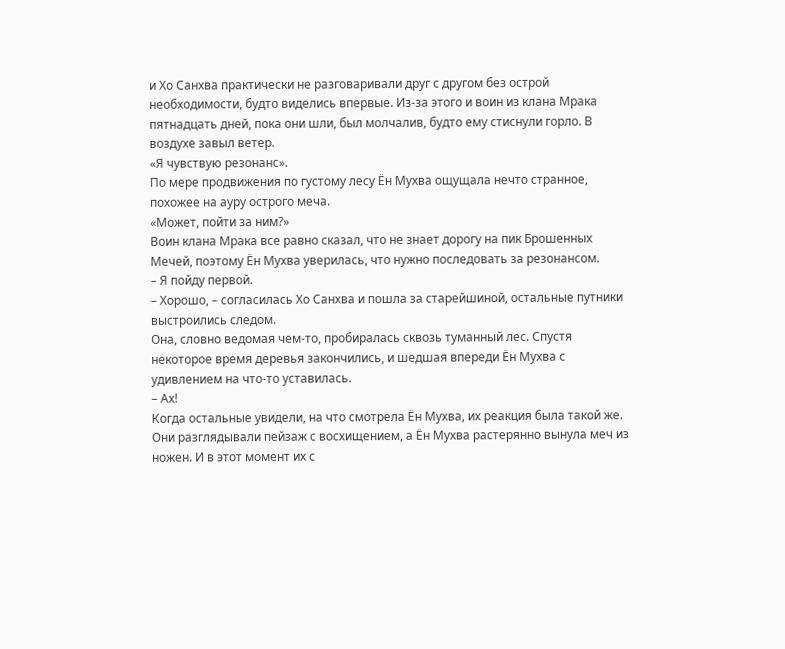и Хо Санхва практически не разговаривали друг с другом без острой необходимости, будто виделись впервые. Из-за этого и воин из клана Мрака пятнадцать дней, пока они шли, был молчалив, будто ему стиснули горло. В воздухе завыл ветер.
«Я чувствую резонанс».
По мере продвижения по густому лесу Ён Мухва ощущала нечто странное, похожее на ауру острого меча.
«Может, пойти за ним?»
Воин клана Мрака все равно сказал, что не знает дорогу на пик Брошенных Мечей, поэтому Ён Мухва уверилась, что нужно последовать за резонансом.
– Я пойду первой.
– Хорошо, – согласилась Хо Санхва и пошла за старейшиной, остальные путники выстроились следом.
Она, словно ведомая чем-то, пробиралась сквозь туманный лес. Спустя некоторое время деревья закончились, и шедшая впереди Ён Мухва с удивлением на что-то уставилась.
– Ах!
Когда остальные увидели, на что смотрела Ён Мухва, их реакция была такой же. Они разглядывали пейзаж с восхищением, а Ён Мухва растерянно вынула меч из ножен. И в этот момент их с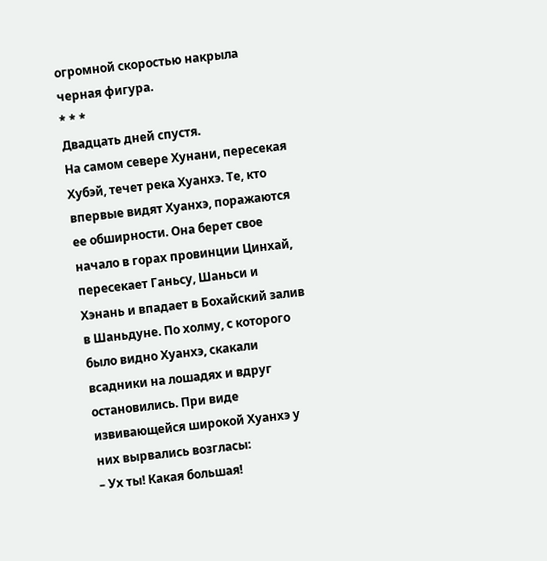огромной скоростью накрыла черная фигура.
* * *
Двадцать дней спустя.
На самом севере Хунани, пересекая Хубэй, течет река Хуанхэ. Те, кто впервые видят Хуанхэ, поражаются ее обширности. Она берет свое начало в горах провинции Цинхай, пересекает Ганьсу, Шаньси и Хэнань и впадает в Бохайский залив в Шаньдуне. По холму, с которого было видно Хуанхэ, скакали всадники на лошадях и вдруг остановились. При виде извивающейся широкой Хуанхэ у них вырвались возгласы:
– Ух ты! Какая большая!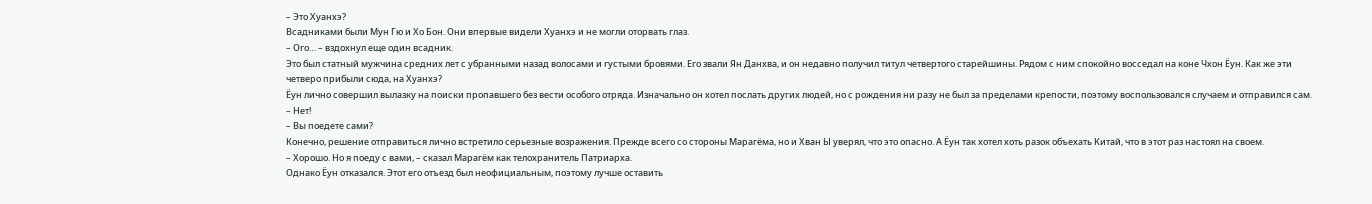– Это Хуанхэ?
Всадниками были Мун Гю и Хо Бон. Они впервые видели Хуанхэ и не могли оторвать глаз.
– Ого… – вздохнул еще один всадник.
Это был статный мужчина средних лет с убранными назад волосами и густыми бровями. Его звали Ян Данхва, и он недавно получил титул четвертого старейшины. Рядом с ним спокойно восседал на коне Чхон Ёун. Как же эти четверо прибыли сюда, на Хуанхэ?
Ёун лично совершил вылазку на поиски пропавшего без вести особого отряда. Изначально он хотел послать других людей, но с рождения ни разу не был за пределами крепости, поэтому воспользовался случаем и отправился сам.
– Нет!
– Вы поедете сами?
Конечно, решение отправиться лично встретило серьезные возражения. Прежде всего со стороны Марагёма, но и Хван Ы уверял, что это опасно. А Ёун так хотел хоть разок объехать Китай, что в этот раз настоял на своем.
– Хорошо. Но я поеду с вами, – сказал Марагём как телохранитель Патриарха.
Однако Ёун отказался. Этот его отъезд был неофициальным, поэтому лучше оставить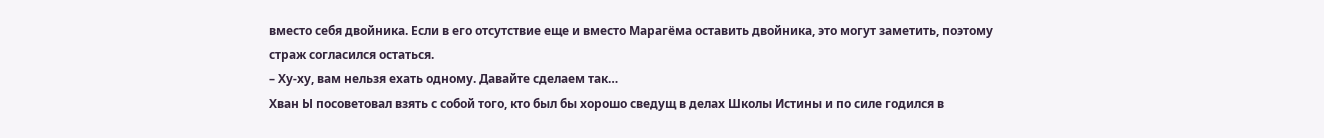вместо себя двойника. Если в его отсутствие еще и вместо Марагёма оставить двойника, это могут заметить, поэтому страж согласился остаться.
– Ху-ху, вам нельзя ехать одному. Давайте сделаем так…
Хван Ы посоветовал взять с собой того, кто был бы хорошо сведущ в делах Школы Истины и по силе годился в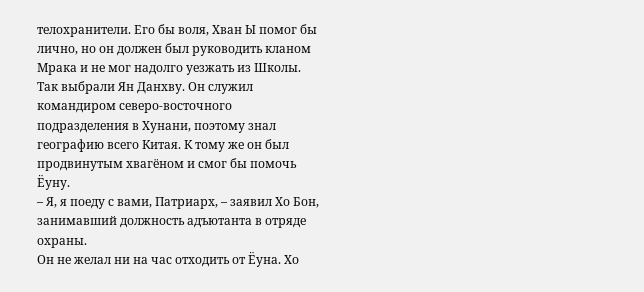телохранители. Его бы воля, Хван Ы помог бы лично, но он должен был руководить кланом Мрака и не мог надолго уезжать из Школы. Так выбрали Ян Данхву. Он служил командиром северо-восточного подразделения в Хунани, поэтому знал географию всего Китая. К тому же он был продвинутым хвагёном и смог бы помочь Ёуну.
– Я, я поеду с вами, Патриарх, – заявил Хо Бон, занимавший должность адъютанта в отряде охраны.
Он не желал ни на час отходить от Ёуна. Хо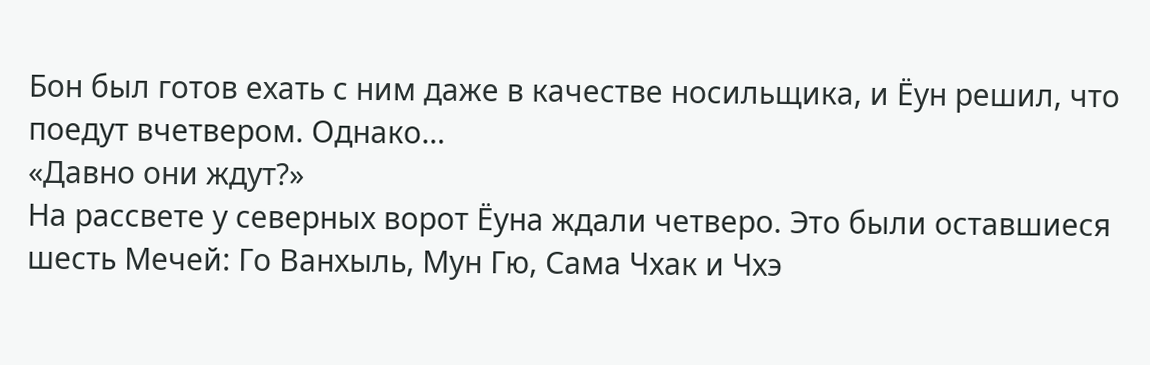Бон был готов ехать с ним даже в качестве носильщика, и Ёун решил, что поедут вчетвером. Однако…
«Давно они ждут?»
На рассвете у северных ворот Ёуна ждали четверо. Это были оставшиеся шесть Мечей: Го Ванхыль, Мун Гю, Сама Чхак и Чхэ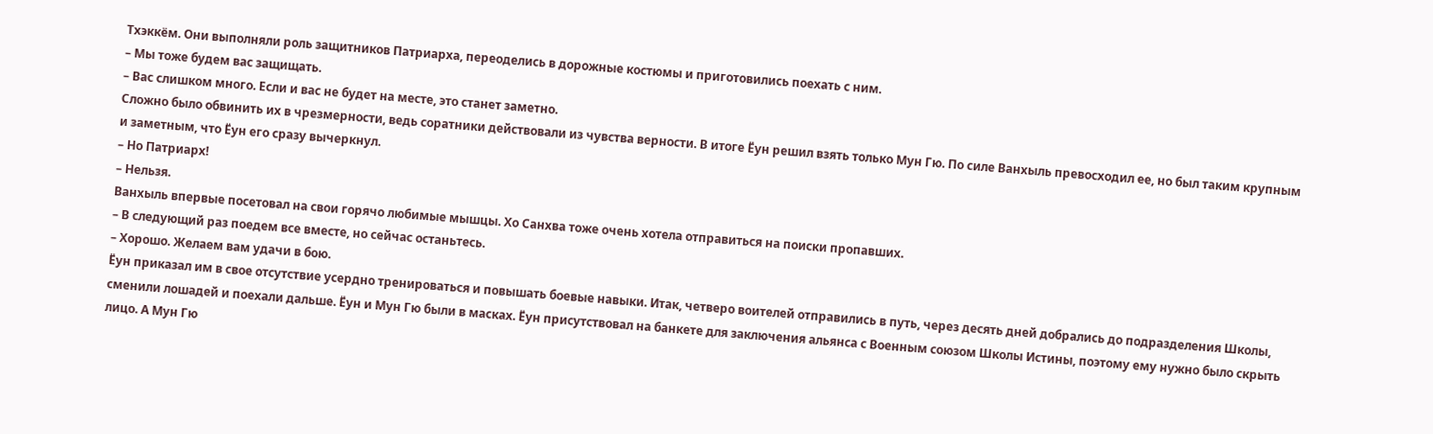Тхэккём. Они выполняли роль защитников Патриарха, переоделись в дорожные костюмы и приготовились поехать с ним.
– Мы тоже будем вас защищать.
– Вас слишком много. Если и вас не будет на месте, это станет заметно.
Сложно было обвинить их в чрезмерности, ведь соратники действовали из чувства верности. В итоге Ёун решил взять только Мун Гю. По силе Ванхыль превосходил ее, но был таким крупным и заметным, что Ёун его сразу вычеркнул.
– Но Патриарх!
– Нельзя.
Ванхыль впервые посетовал на свои горячо любимые мышцы. Хо Санхва тоже очень хотела отправиться на поиски пропавших.
– В следующий раз поедем все вместе, но сейчас останьтесь.
– Хорошо. Желаем вам удачи в бою.
Ёун приказал им в свое отсутствие усердно тренироваться и повышать боевые навыки. Итак, четверо воителей отправились в путь, через десять дней добрались до подразделения Школы, сменили лошадей и поехали дальше. Ёун и Мун Гю были в масках. Ёун присутствовал на банкете для заключения альянса с Военным союзом Школы Истины, поэтому ему нужно было скрыть лицо. А Мун Гю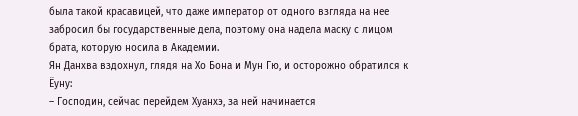была такой красавицей, что даже император от одного взгляда на нее забросил бы государственные дела, поэтому она надела маску с лицом брата, которую носила в Академии.
Ян Данхва вздохнул, глядя на Хо Бона и Мун Гю, и осторожно обратился к Ёуну:
– Господин, сейчас перейдем Хуанхэ, за ней начинается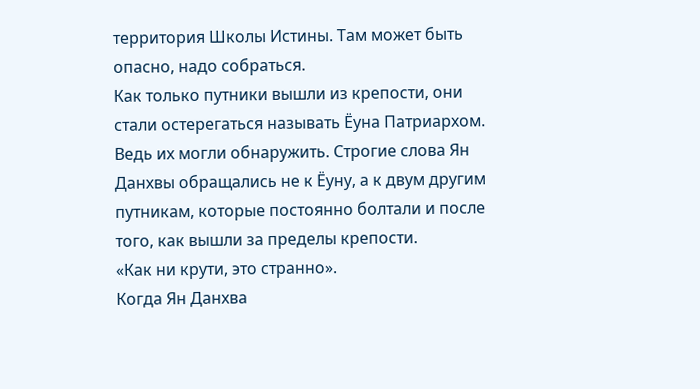территория Школы Истины. Там может быть опасно, надо собраться.
Как только путники вышли из крепости, они стали остерегаться называть Ёуна Патриархом. Ведь их могли обнаружить. Строгие слова Ян Данхвы обращались не к Ёуну, а к двум другим путникам, которые постоянно болтали и после того, как вышли за пределы крепости.
«Как ни крути, это странно».
Когда Ян Данхва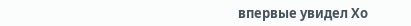впервые увидел Хо